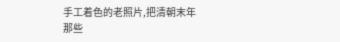手工着色的老照片,把清朝末年那些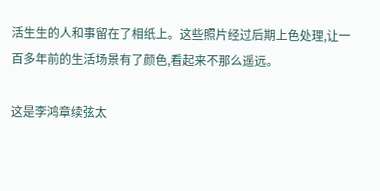活生生的人和事留在了相纸上。这些照片经过后期上色处理,让一百多年前的生活场景有了颜色,看起来不那么遥远。

这是李鸿章续弦太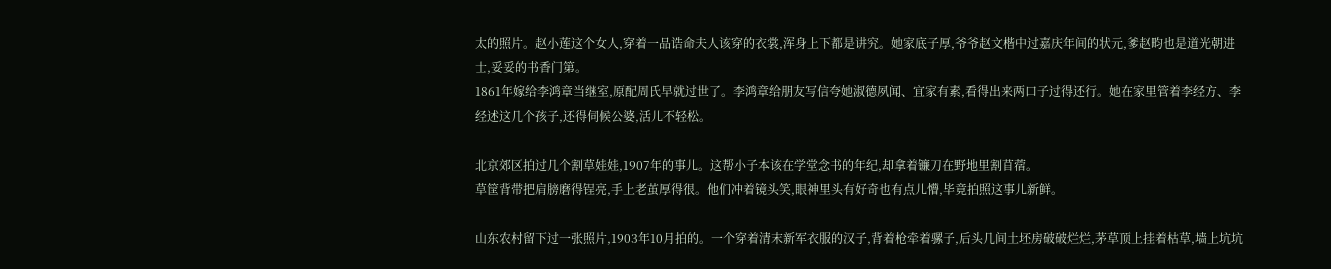太的照片。赵小莲这个女人,穿着一品诰命夫人该穿的衣裳,浑身上下都是讲究。她家底子厚,爷爷赵文楷中过嘉庆年间的状元,爹赵畇也是道光朝进士,妥妥的书香门第。
1861年嫁给李鸿章当继室,原配周氏早就过世了。李鸿章给朋友写信夸她淑德夙闻、宜家有素,看得出来两口子过得还行。她在家里管着李经方、李经述这几个孩子,还得伺候公婆,活儿不轻松。

北京郊区拍过几个割草娃娃,1907年的事儿。这帮小子本该在学堂念书的年纪,却拿着镰刀在野地里割苜蓿。
草筐背带把肩膀磨得锃亮,手上老茧厚得很。他们冲着镜头笑,眼神里头有好奇也有点儿懵,毕竟拍照这事儿新鲜。

山东农村留下过一张照片,1903年10月拍的。一个穿着清末新军衣服的汉子,背着枪牵着骡子,后头几间土坯房破破烂烂,茅草顶上挂着枯草,墙上坑坑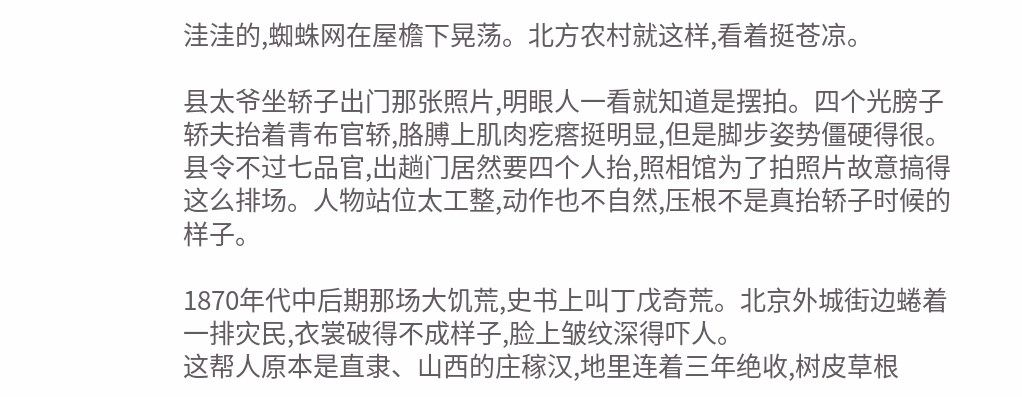洼洼的,蜘蛛网在屋檐下晃荡。北方农村就这样,看着挺苍凉。

县太爷坐轿子出门那张照片,明眼人一看就知道是摆拍。四个光膀子轿夫抬着青布官轿,胳膊上肌肉疙瘩挺明显,但是脚步姿势僵硬得很。
县令不过七品官,出趟门居然要四个人抬,照相馆为了拍照片故意搞得这么排场。人物站位太工整,动作也不自然,压根不是真抬轿子时候的样子。

1870年代中后期那场大饥荒,史书上叫丁戊奇荒。北京外城街边蜷着一排灾民,衣裳破得不成样子,脸上皱纹深得吓人。
这帮人原本是直隶、山西的庄稼汉,地里连着三年绝收,树皮草根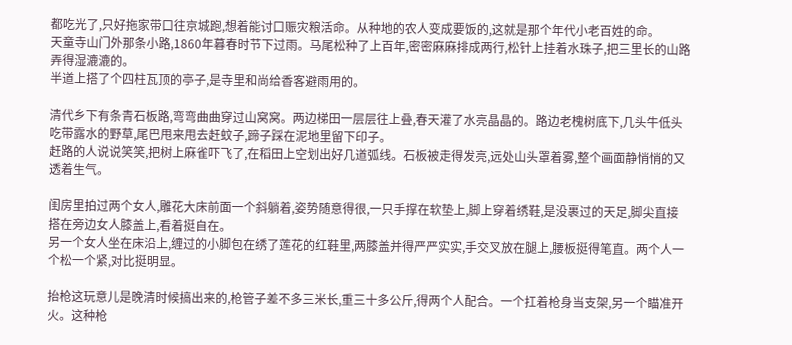都吃光了,只好拖家带口往京城跑,想着能讨口赈灾粮活命。从种地的农人变成要饭的,这就是那个年代小老百姓的命。
天童寺山门外那条小路,1860年暮春时节下过雨。马尾松种了上百年,密密麻麻排成两行,松针上挂着水珠子,把三里长的山路弄得湿漉漉的。
半道上搭了个四柱瓦顶的亭子,是寺里和尚给香客避雨用的。

清代乡下有条青石板路,弯弯曲曲穿过山窝窝。两边梯田一层层往上叠,春天灌了水亮晶晶的。路边老槐树底下,几头牛低头吃带露水的野草,尾巴甩来甩去赶蚊子,蹄子踩在泥地里留下印子。
赶路的人说说笑笑,把树上麻雀吓飞了,在稻田上空划出好几道弧线。石板被走得发亮,远处山头罩着雾,整个画面静悄悄的又透着生气。

闺房里拍过两个女人,雕花大床前面一个斜躺着,姿势随意得很,一只手撑在软垫上,脚上穿着绣鞋,是没裹过的天足,脚尖直接搭在旁边女人膝盖上,看着挺自在。
另一个女人坐在床沿上,缠过的小脚包在绣了莲花的红鞋里,两膝盖并得严严实实,手交叉放在腿上,腰板挺得笔直。两个人一个松一个紧,对比挺明显。

抬枪这玩意儿是晚清时候搞出来的,枪管子差不多三米长,重三十多公斤,得两个人配合。一个扛着枪身当支架,另一个瞄准开火。这种枪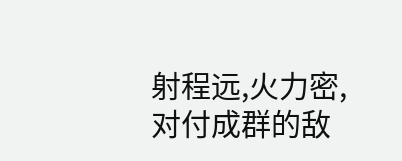射程远,火力密,对付成群的敌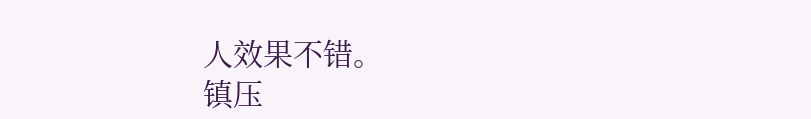人效果不错。
镇压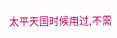太平天国时候用过,不需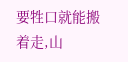要牲口就能搬着走,山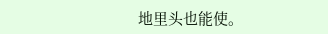地里头也能使。